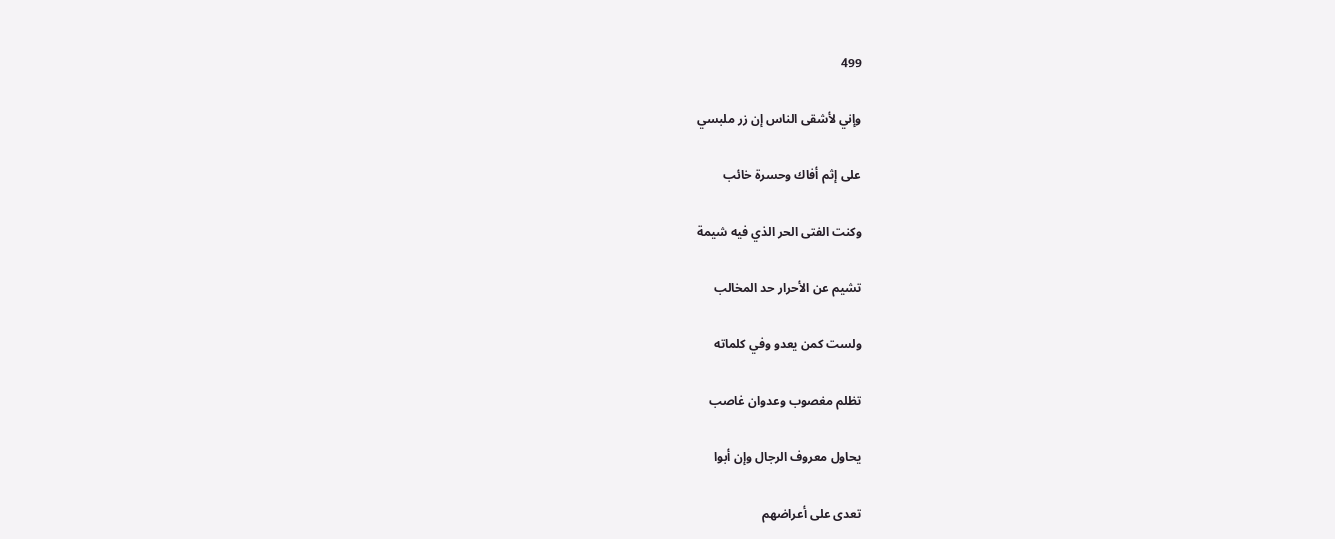499

وإني لأشقى الناس إن زر ملبسي

على إثم أفاك وحسرة خائب

وكنت الفتى الحر الذي فيه شيمة

تشيم عن الأحرار حد المخالب

ولست كمن يعدو وفي كلماته

تظلم مغصوب وعدوان غاصب

يحاول معروف الرجال وإن أبوا

تعدى على أعراضهم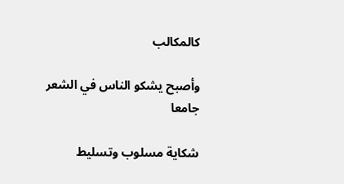كالمكالب

وأصبح يشكو الناس في الشعر جامعا

شكاية مسلوب وتسليط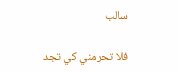سالب

فلا تحرمني كي تجد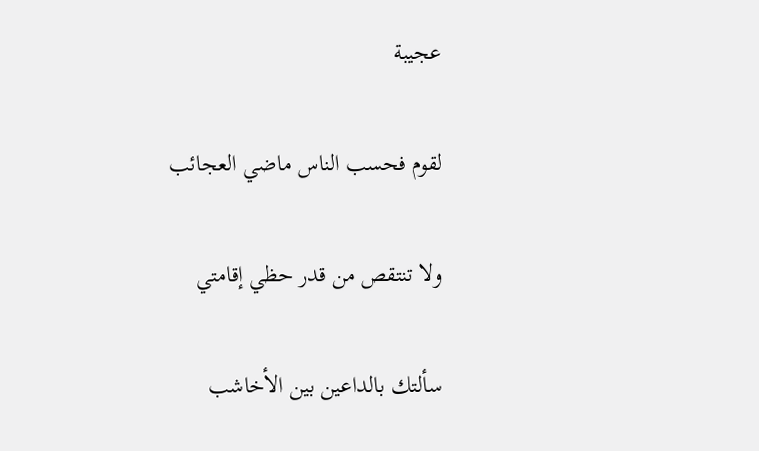عجيبة

لقوم فحسب الناس ماضي العجائب

ولا تنتقص من قدر حظي إقامتي

سألتك بالداعين بين الأخاشب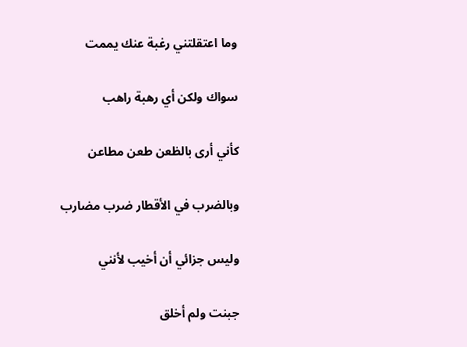وما اعتقلتني رغبة عنك يممت

سواك ولكن أي رهبة راهب

كأني أرى بالظعن طعن مطاعن

وبالضرب في الأقطار ضرب مضارب

وليس جزائي أن أخيب لأنني

جبنت ولم أخلق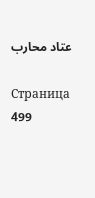عتاد محارب

Страница 499